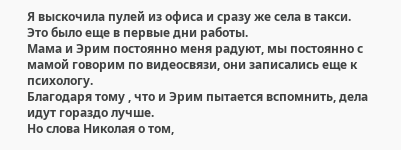Я выскочила пулей из офиса и сразу же села в такси.
Это было еще в первые дни работы.
Мама и Эрим постоянно меня радуют, мы постоянно с мамой говорим по видеосвязи, они записались еще к психологу.
Благодаря тому , что и Эрим пытается вспомнить, дела идут гораздо лучше.
Но слова Николая о том,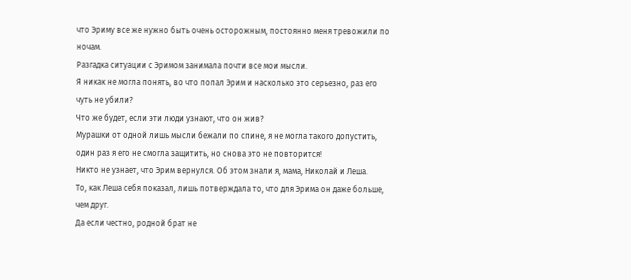что Эриму все же нужно быть очень осторожным, постоянно меня тревожили по ночам.
Разгадка ситуации с Эримом занимала почти все мои мысли.
Я никак не могла понять, во что попал Эрим и насколько это серьезно, раз его чуть не убили?
Что же будет, если эти люди узнают, что он жив?
Мурашки от одной лишь мысли бежали по спине, я не могла такого допустить, один раз я его не смогла защитить, но снова это не повторится!
Никто не узнает, что Эрим вернулся. Об этом знали я, мама, Николай и Леша.
То, как Леша себя показал, лишь потверждала то, что для Эрима он даже больше, чем друг.
Да если честно, родной брат не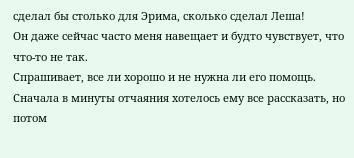сделал бы столько для Эрима, сколько сделал Леша!
Он даже сейчас часто меня навещает и будто чувствует, что что-то не так.
Спрашивает, все ли хорошо и не нужна ли его помощь.
Сначала в минуты отчаяния хотелось ему все рассказать, но потом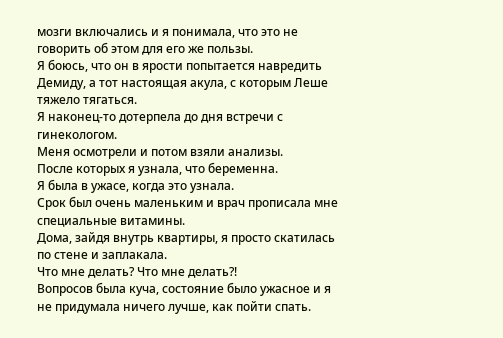мозги включались и я понимала, что это не говорить об этом для его же пользы.
Я боюсь, что он в ярости попытается навредить Демиду, а тот настоящая акула, с которым Леше тяжело тягаться.
Я наконец-то дотерпела до дня встречи с гинекологом.
Меня осмотрели и потом взяли анализы.
После которых я узнала, что беременна.
Я была в ужасе, когда это узнала.
Срок был очень маленьким и врач прописала мне специальные витамины.
Дома, зайдя внутрь квартиры, я просто скатилась по стене и заплакала.
Что мне делать? Что мне делать?!
Вопросов была куча, состояние было ужасное и я не придумала ничего лучше, как пойти спать.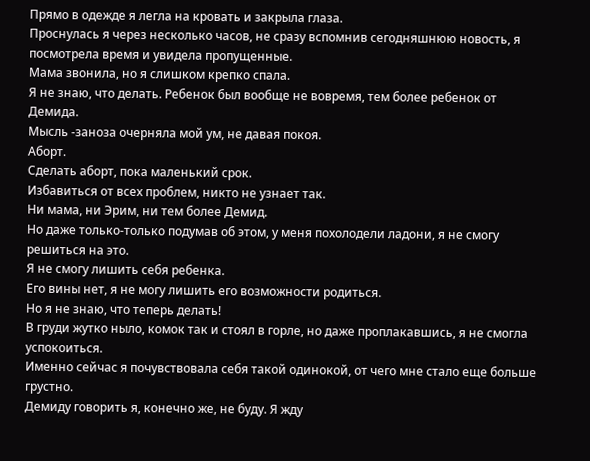Прямо в одежде я легла на кровать и закрыла глаза.
Проснулась я через несколько часов, не сразу вспомнив сегодняшнюю новость, я посмотрела время и увидела пропущенные.
Мама звонила, но я слишком крепко спала.
Я не знаю, что делать. Ребенок был вообще не вовремя, тем более ребенок от Демида.
Мысль -заноза очерняла мой ум, не давая покоя.
Аборт.
Сделать аборт, пока маленький срок.
Избавиться от всех проблем, никто не узнает так.
Ни мама, ни Эрим, ни тем более Демид.
Но даже только-только подумав об этом, у меня похолодели ладони, я не смогу решиться на это.
Я не смогу лишить себя ребенка.
Его вины нет, я не могу лишить его возможности родиться.
Но я не знаю, что теперь делать!
В груди жутко ныло, комок так и стоял в горле, но даже проплакавшись, я не смогла успокоиться.
Именно сейчас я почувствовала себя такой одинокой, от чего мне стало еще больше грустно.
Демиду говорить я, конечно же, не буду. Я жду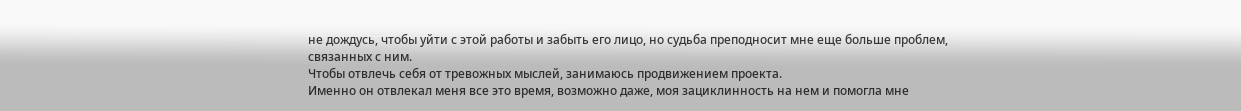не дождусь, чтобы уйти с этой работы и забыть его лицо, но судьба преподносит мне еще больше проблем, связанных с ним.
Чтобы отвлечь себя от тревожных мыслей, занимаюсь продвижением проекта.
Именно он отвлекал меня все это время, возможно даже, моя зациклинность на нем и помогла мне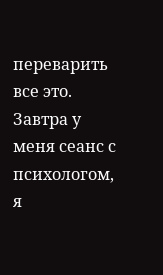переварить все это. Завтра у меня сеанс с психологом, я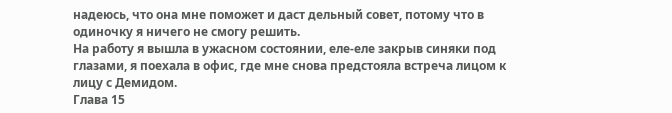надеюсь, что она мне поможет и даст дельный совет, потому что в одиночку я ничего не смогу решить.
На работу я вышла в ужасном состоянии, еле-еле закрыв синяки под глазами, я поехала в офис, где мне снова предстояла встреча лицом к лицу с Демидом.
Глава 15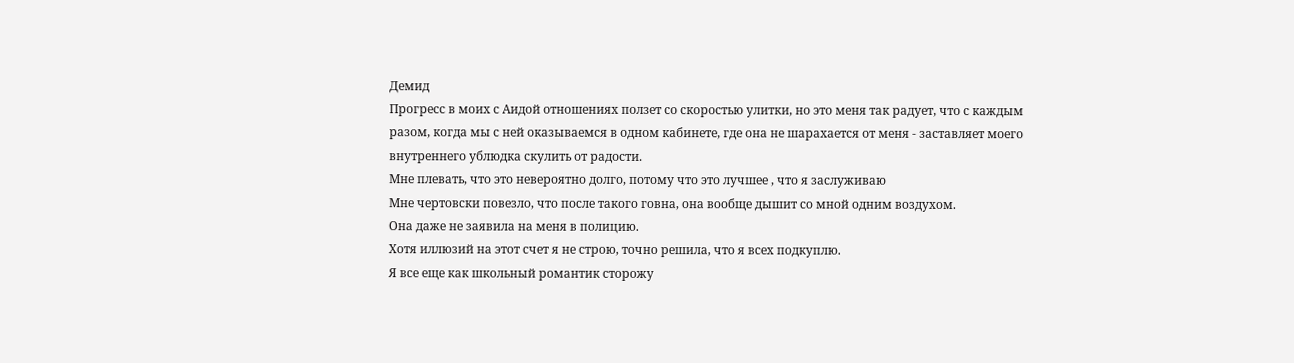Демид
Прогресс в моих с Аидой отношениях ползет со скоростью улитки, но это меня так радует, что с каждым разом, когда мы с ней оказываемся в одном кабинете, где она не шарахается от меня - заставляет моего внутреннего ублюдка скулить от радости.
Мне плевать, что это невероятно долго, потому что это лучшее , что я заслуживаю
Мне чертовски повезло, что после такого говна, она вообще дышит со мной одним воздухом.
Она даже не заявила на меня в полицию.
Хотя иллюзий на этот счет я не строю, точно решила, что я всех подкуплю.
Я все еще как школьный романтик сторожу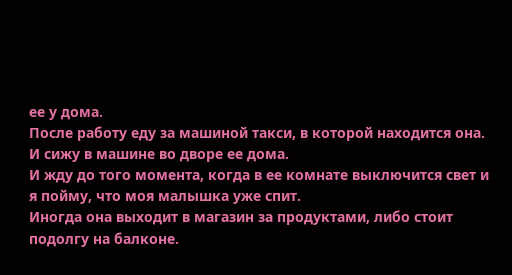ее у дома.
После работу еду за машиной такси, в которой находится она. И сижу в машине во дворе ее дома.
И жду до того момента, когда в ее комнате выключится свет и я пойму, что моя малышка уже спит.
Иногда она выходит в магазин за продуктами, либо стоит подолгу на балконе.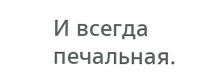И всегда печальная.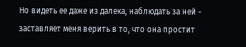Но видеть ее даже из далека, наблюдать за ней - заставляет меня верить в то, что она простит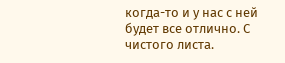когда-то и у нас с ней будет все отлично. С чистого листа.